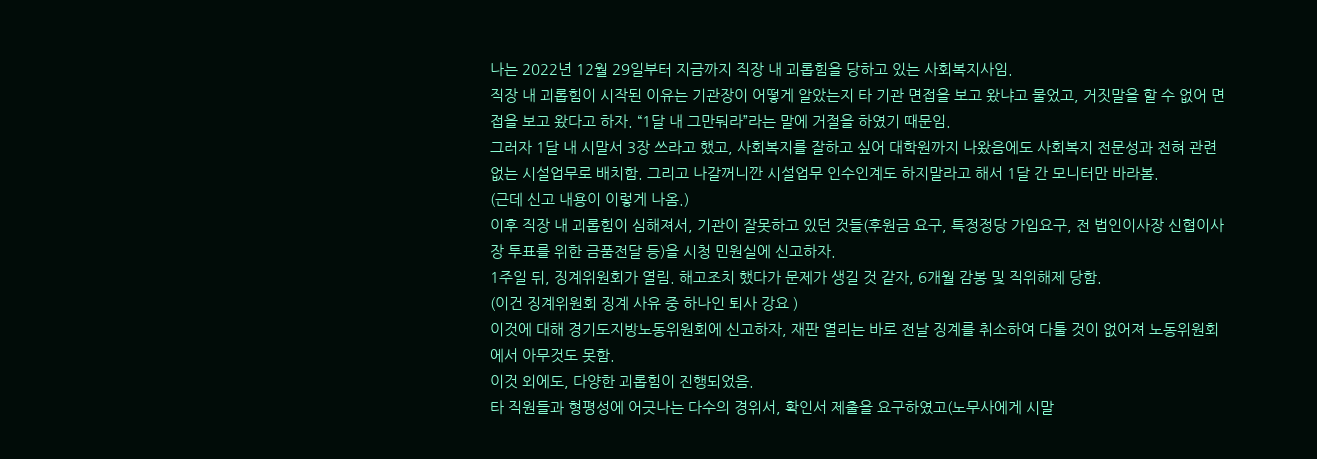나는 2022년 12월 29일부터 지금까지 직장 내 괴롭힘을 당하고 있는 사회복지사임.
직장 내 괴롭힘이 시작된 이유는 기관장이 어떻게 알았는지 타 기관 면접을 보고 왔냐고 물었고, 거짓말을 할 수 없어 면접을 보고 왔다고 하자. “1달 내 그만둬라”라는 말에 거절을 하였기 때문임.
그러자 1달 내 시말서 3장 쓰라고 했고, 사회복지를 잘하고 싶어 대학원까지 나왔음에도 사회복지 전문성과 전혀 관련 없는 시설업무로 배치함. 그리고 나갈꺼니깐 시설업무 인수인계도 하지말라고 해서 1달 간 모니터만 바라봄.
(근데 신고 내용이 이렇게 나옴.)
이후 직장 내 괴롭힘이 심해져서, 기관이 잘못하고 있던 것들(후원금 요구, 특정정당 가입요구, 전 법인이사장 신협이사장 투표를 위한 금품전달 등)을 시청 민원실에 신고하자.
1주일 뒤, 징계위원회가 열림. 해고조치 했다가 문제가 생길 것 같자, 6개월 감봉 및 직위해제 당함.
(이건 징계위원회 징계 사유 중 하나인 퇴사 강요 )
이것에 대해 경기도지방노동위원회에 신고하자, 재판 열리는 바로 전날 징계를 취소하여 다툴 것이 없어져 노동위원회에서 아무것도 못함.
이것 외에도, 다양한 괴롭힘이 진행되었음.
타 직원들과 형평성에 어긋나는 다수의 경위서, 확인서 제출을 요구하였고(노무사에게 시말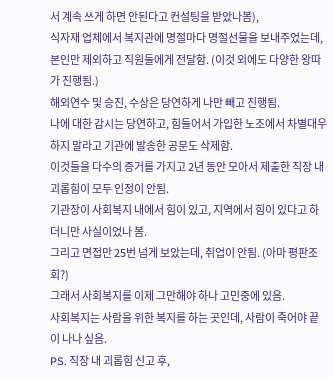서 계속 쓰게 하면 안된다고 컨설팅을 받았나봄),
식자재 업체에서 복지관에 명절마다 명절선물을 보내주었는데, 본인만 제외하고 직원들에게 전달함. (이것 외에도 다양한 왕따가 진행됨.)
해외연수 및 승진, 수상은 당연하게 나만 빼고 진행됨.
나에 대한 감시는 당연하고, 힘들어서 가입한 노조에서 차별대우하지 말라고 기관에 발송한 공문도 삭제함.
이것들을 다수의 증거를 가지고 2년 동안 모아서 제출한 직장 내 괴롭힘이 모두 인정이 안됨.
기관장이 사회복지 내에서 힘이 있고, 지역에서 힘이 있다고 하더니만 사실이었나 봄.
그리고 면접만 25번 넘게 보았는데, 취업이 안됨. (아마 평판조회?)
그래서 사회복지를 이제 그만해야 하나 고민중에 있음.
사회복지는 사람을 위한 복지를 하는 곳인데, 사람이 죽어야 끝이 나나 싶음.
PS. 직장 내 괴롭힘 신고 후,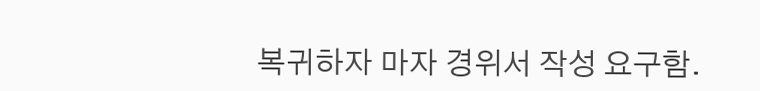복귀하자 마자 경위서 작성 요구함.